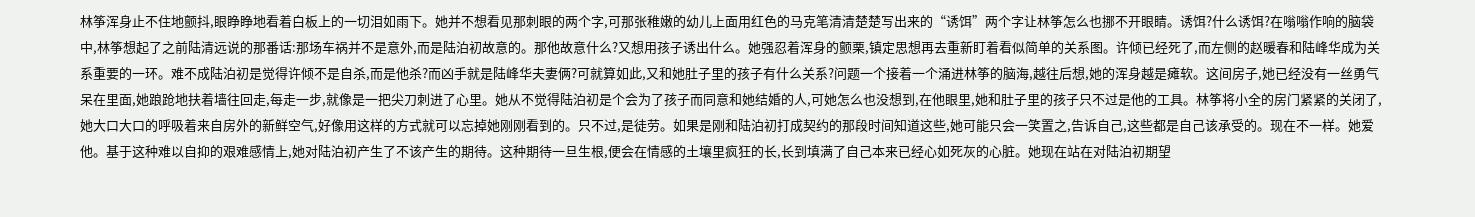林筝浑身止不住地颤抖,眼睁睁地看着白板上的一切泪如雨下。她并不想看见那刺眼的两个字,可那张稚嫩的幼儿上面用红色的马克笔清清楚楚写出来的“诱饵”两个字让林筝怎么也挪不开眼睛。诱饵?什么诱饵?在嗡嗡作响的脑袋中,林筝想起了之前陆清远说的那番话:那场车祸并不是意外,而是陆泊初故意的。那他故意什么?又想用孩子诱出什么。她强忍着浑身的颤栗,镇定思想再去重新盯着看似简单的关系图。许倾已经死了,而左侧的赵暖春和陆峰华成为关系重要的一环。难不成陆泊初是觉得许倾不是自杀,而是他杀?而凶手就是陆峰华夫妻俩?可就算如此,又和她肚子里的孩子有什么关系?问题一个接着一个涌进林筝的脑海,越往后想,她的浑身越是瘫软。这间房子,她已经没有一丝勇气呆在里面,她踉跄地扶着墙往回走,每走一步,就像是一把尖刀刺进了心里。她从不觉得陆泊初是个会为了孩子而同意和她结婚的人,可她怎么也没想到,在他眼里,她和肚子里的孩子只不过是他的工具。林筝将小全的房门紧紧的关闭了,她大口大口的呼吸着来自房外的新鲜空气,好像用这样的方式就可以忘掉她刚刚看到的。只不过,是徒劳。如果是刚和陆泊初打成契约的那段时间知道这些,她可能只会一笑置之,告诉自己,这些都是自己该承受的。现在不一样。她爱他。基于这种难以自抑的艰难感情上,她对陆泊初产生了不该产生的期待。这种期待一旦生根,便会在情感的土壤里疯狂的长,长到填满了自己本来已经心如死灰的心脏。她现在站在对陆泊初期望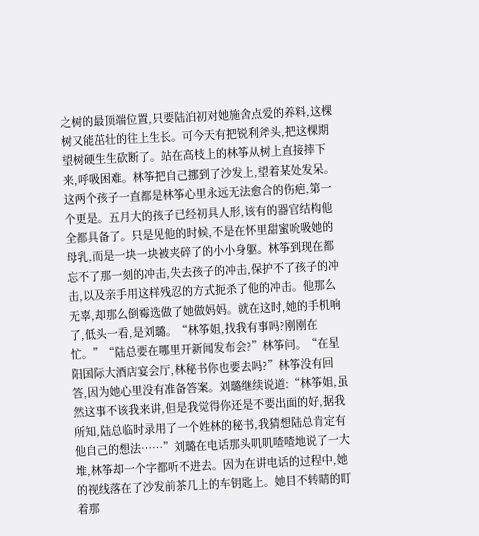之树的最顶端位置,只要陆泊初对她施舍点爱的养料,这棵树又能茁壮的往上生长。可今天有把锐利斧头,把这棵期望树硬生生砍断了。站在高枝上的林筝从树上直接摔下来,呼吸困难。林筝把自己挪到了沙发上,望着某处发呆。这两个孩子一直都是林筝心里永远无法愈合的伤疤,第一个更是。五月大的孩子已经初具人形,该有的器官结构他全都具备了。只是见他的时候,不是在怀里甜蜜吮吸她的母乳,而是一块一块被夹碎了的小小身躯。林筝到现在都忘不了那一刻的冲击,失去孩子的冲击,保护不了孩子的冲击,以及亲手用这样残忍的方式扼杀了他的冲击。他那么无辜,却那么倒霉选做了她做妈妈。就在这时,她的手机响了,低头一看,是刘璐。“林筝姐,找我有事吗?刚刚在忙。”“陆总要在哪里开新闻发布会?”林筝问。“在星阳国际大酒店宴会厅,林秘书你也要去吗?”林筝没有回答,因为她心里没有准备答案。刘璐继续说道:“林筝姐,虽然这事不该我来讲,但是我觉得你还是不要出面的好,据我所知,陆总临时录用了一个姓林的秘书,我猜想陆总肯定有他自己的想法……”刘璐在电话那头叽叽喳喳地说了一大堆,林筝却一个字都听不进去。因为在讲电话的过程中,她的视线落在了沙发前茶几上的车钥匙上。她目不转睛的盯着那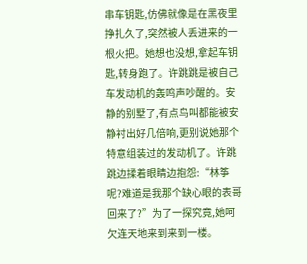串车钥匙,仿佛就像是在黑夜里挣扎久了,突然被人丢进来的一根火把。她想也没想,拿起车钥匙,转身跑了。许跳跳是被自己车发动机的轰鸣声吵醒的。安静的别墅了,有点鸟叫都能被安静衬出好几倍响,更别说她那个特意组装过的发动机了。许跳跳边揉着眼睛边抱怨:“林筝呢?难道是我那个缺心眼的表哥回来了?”为了一探究竟,她呵欠连天地来到来到一楼。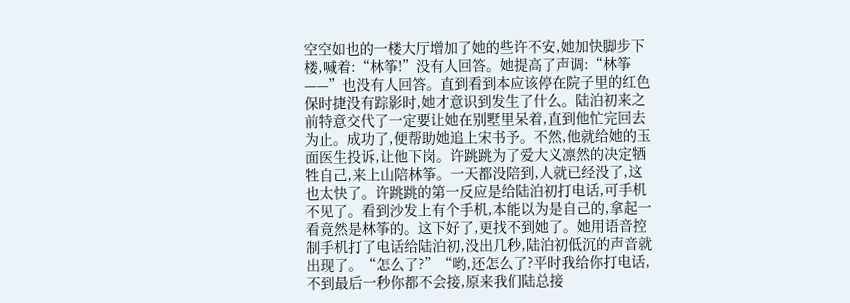空空如也的一楼大厅增加了她的些许不安,她加快脚步下楼,喊着:“林筝!”没有人回答。她提高了声调:“林筝——”也没有人回答。直到看到本应该停在院子里的红色保时捷没有踪影时,她才意识到发生了什么。陆泊初来之前特意交代了一定要让她在别墅里呆着,直到他忙完回去为止。成功了,便帮助她追上宋书予。不然,他就给她的玉面医生投诉,让他下岗。许跳跳为了爱大义凛然的决定牺牲自己,来上山陪林筝。一天都没陪到,人就已经没了,这也太快了。许跳跳的第一反应是给陆泊初打电话,可手机不见了。看到沙发上有个手机,本能以为是自己的,拿起一看竟然是林筝的。这下好了,更找不到她了。她用语音控制手机打了电话给陆泊初,没出几秒,陆泊初低沉的声音就出现了。“怎么了?”“哟,还怎么了?平时我给你打电话,不到最后一秒你都不会接,原来我们陆总接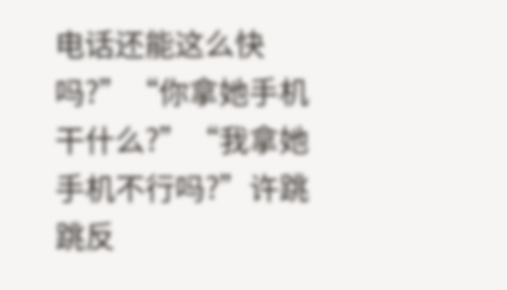电话还能这么快吗?”“你拿她手机干什么?”“我拿她手机不行吗?”许跳跳反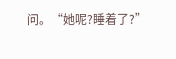问。“她呢?睡着了?”